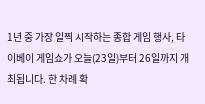1년 중 가장 일찍 시작하는 종합 게임 행사, 타이베이 게임쇼가 오늘(23일)부터 26일까지 개최됩니다. 한 차례 확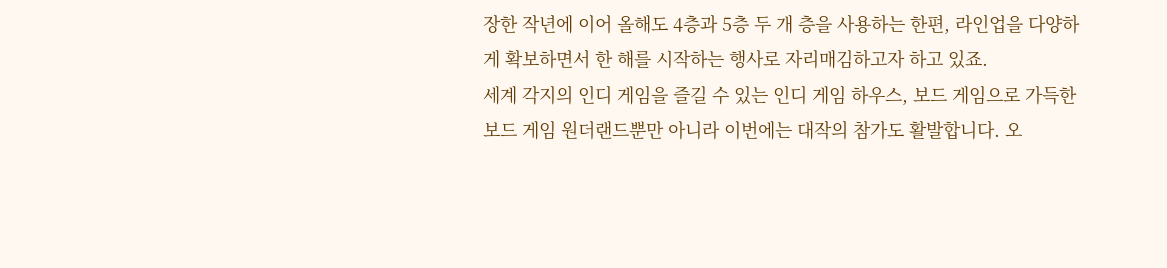장한 작년에 이어 올해도 4층과 5층 두 개 층을 사용하는 한편, 라인업을 다양하게 확보하면서 한 해를 시작하는 행사로 자리매김하고자 하고 있죠.
세계 각지의 인디 게임을 즐길 수 있는 인디 게임 하우스, 보드 게임으로 가득한 보드 게임 원더랜드뿐만 아니라 이번에는 대작의 참가도 활발합니다. 오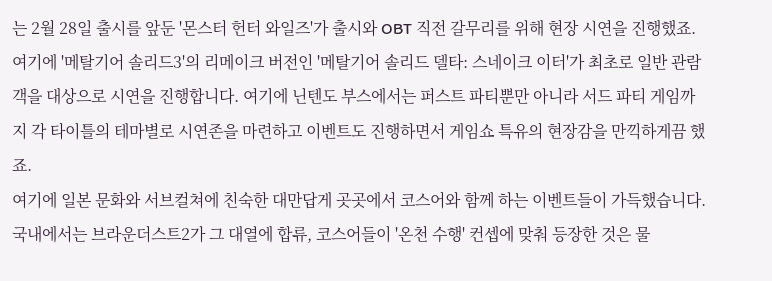는 2월 28일 출시를 앞둔 '몬스터 헌터 와일즈'가 출시와 OBT 직전 갈무리를 위해 현장 시연을 진행했죠. 여기에 '메탈기어 솔리드3'의 리메이크 버전인 '메탈기어 솔리드 델타: 스네이크 이터'가 최초로 일반 관람객을 대상으로 시연을 진행합니다. 여기에 닌텐도 부스에서는 퍼스트 파티뿐만 아니라 서드 파티 게임까지 각 타이틀의 테마별로 시연존을 마련하고 이벤트도 진행하면서 게임쇼 특유의 현장감을 만끽하게끔 했죠.
여기에 일본 문화와 서브컬쳐에 친숙한 대만답게 곳곳에서 코스어와 함께 하는 이벤트들이 가득했습니다. 국내에서는 브라운더스트2가 그 대열에 합류, 코스어들이 '온천 수행' 컨셉에 맞춰 등장한 것은 물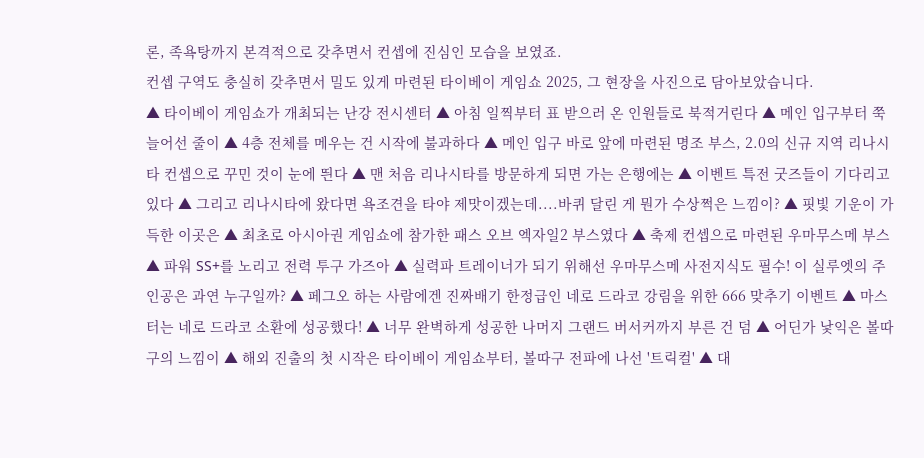론, 족욕탕까지 본격적으로 갖추면서 컨셉에 진심인 모습을 보였죠.
컨셉 구역도 충실히 갖추면서 밀도 있게 마련된 타이베이 게임쇼 2025, 그 현장을 사진으로 담아보았습니다.
▲ 타이베이 게임쇼가 개최되는 난강 전시센터 ▲ 아침 일찍부터 표 받으러 온 인원들로 북적거린다 ▲ 메인 입구부터 쭉 늘어선 줄이 ▲ 4층 전체를 메우는 건 시작에 불과하다 ▲ 메인 입구 바로 앞에 마련된 명조 부스, 2.0의 신규 지역 리나시타 컨셉으로 꾸민 것이 눈에 띈다 ▲ 맨 처음 리나시타를 방문하게 되면 가는 은행에는 ▲ 이벤트 특전 굿즈들이 기다리고 있다 ▲ 그리고 리나시타에 왔다면 욕조견을 타야 제맛이겠는데....바퀴 달린 게 뭔가 수상쩍은 느낌이? ▲ 핏빛 기운이 가득한 이곳은 ▲ 최초로 아시아권 게임쇼에 참가한 패스 오브 엑자일2 부스였다 ▲ 축제 컨셉으로 마련된 우마무스메 부스 ▲ 파워 SS+를 노리고 전력 투구 가즈아 ▲ 실력파 트레이너가 되기 위해선 우마무스메 사전지식도 필수! 이 실루엣의 주인공은 과연 누구일까? ▲ 페그오 하는 사람에겐 진짜배기 한정급인 네로 드라코 강림을 위한 666 맞추기 이벤트 ▲ 마스터는 네로 드라코 소환에 성공했다! ▲ 너무 완벽하게 성공한 나머지 그랜드 버서커까지 부른 건 덤 ▲ 어딘가 낯익은 볼따구의 느낌이 ▲ 해외 진출의 첫 시작은 타이베이 게임쇼부터, 볼따구 전파에 나선 '트릭컬' ▲ 대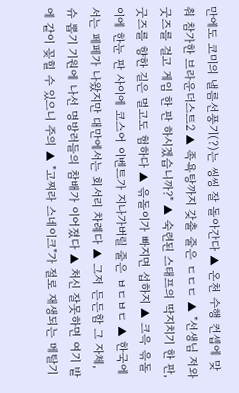만에도 코미의 낼름선풍기(?)는 씽씽 잘 돌아간다 ▲ 온천 수행 컨셉에 맞춰 참가한 브라운더스트2 ▲ 족욕탕까지 갖출 줄은 ㄷㄷㄷ ▲ "선생님 저와 굿즈를 걸고 게임 한 판 하시겠습니까?" ▲ 숙련된 스태프의 딱지치기 한 판, 굿즈를 향한 길은 멀고도 험하다 ▲ 윾돌이가 빠지면 섭하지 ▲ 크윽 윾돌이에 한눈 판 사이에 코스어 이벤트가 지나가버릴 줄은 ㅂㄷㅂㄷ ▲ 한국에서는 페페가 나왔지만 대만에서는 회서리 차례다 ▲ 그저 든든함 그 자체, 슈 뽑기 기원에 나선 명방러들의 참배가 이어졌다 ▲ 처신 잘못하면 여기 밭에 같이 꽂힐 수 있으니 주의 ▲ "고찌라 스네이크"가 절로 재생되는 메탈기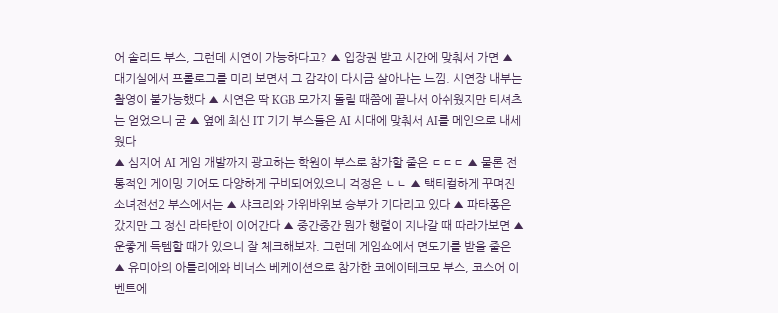어 솔리드 부스, 그런데 시연이 가능하다고? ▲ 입장권 받고 시간에 맞춰서 가면 ▲ 대기실에서 프롤로그를 미리 보면서 그 감각이 다시금 살아나는 느낌. 시연장 내부는 촬영이 불가능했다 ▲ 시연은 딱 KGB 모가지 돌릴 때쯤에 끝나서 아쉬웠지만 티셔츠는 얻었으니 굳 ▲ 옆에 최신 IT 기기 부스들은 AI 시대에 맞춰서 AI를 메인으로 내세웠다
▲ 심지어 AI 게임 개발까지 광고하는 학원이 부스로 참가할 줄은 ㄷㄷㄷ ▲ 물론 전통적인 게이밍 기어도 다양하게 구비되어있으니 걱정은 ㄴㄴ ▲ 택티컬하게 꾸며진 소녀전선2 부스에서는 ▲ 샤크리와 가위바위보 승부가 기다리고 있다 ▲ 파타퐁은 갔지만 그 정신 라타탄이 이어간다 ▲ 중간중간 뭔가 행렬이 지나갈 때 따라가보면 ▲ 운좋게 득템할 때가 있으니 잘 체크해보자. 그런데 게임쇼에서 면도기를 받을 줄은
▲ 유미아의 아틀리에와 비너스 베케이션으로 참가한 코에이테크모 부스, 코스어 이벤트에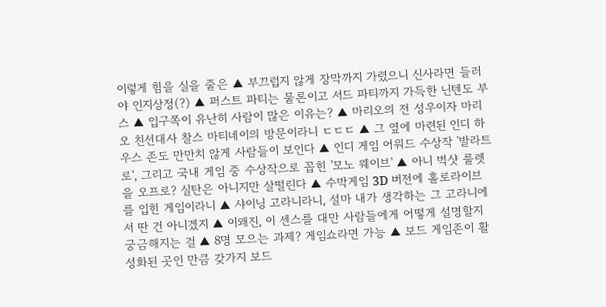이렇게 힘을 실을 줄은 ▲ 부끄럽지 않게 장막까지 가렸으니 신사라면 들러야 인지상정(?) ▲ 퍼스트 파티는 물론이고 서드 파티까지 가득한 닌텐도 부스 ▲ 입구쪽이 유난히 사람이 많은 이유는? ▲ 마리오의 전 성우이자 마리오 친선대사 찰스 마티네이의 방문이라니 ㄷㄷㄷ ▲ 그 옆에 마련된 인디 하우스 존도 만만치 않게 사람들이 보인다 ▲ 인디 게임 어워드 수상작 '발라트로', 그리고 국내 게임 중 수상작으로 꼽힌 '모노 웨이브' ▲ 아니 벅샷 룰렛을 오프로? 실탄은 아니지만 살떨린다 ▲ 수박게임 3D 버전에 홀로라이브를 입힌 게임이라니 ▲ 샤이닝 고라니라니, 설마 내가 생각하는 그 고라니에서 딴 건 아니겠지 ▲ 이왜진, 이 센스를 대만 사람들에게 어떻게 설명할지 궁금해지는 걸 ▲ 8명 모으는 과제? 게임쇼라면 가능 ▲ 보드 게임존이 활성화된 곳인 만큼 갖가지 보드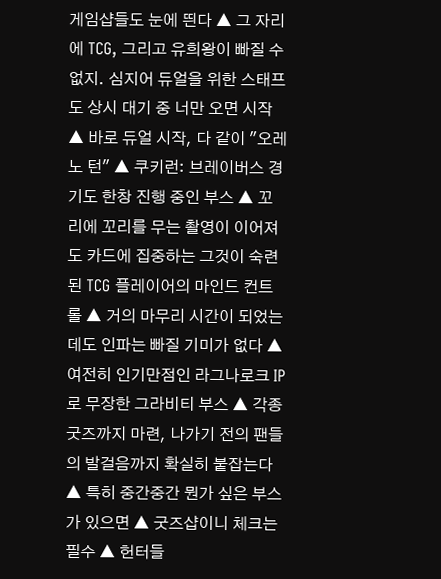게임샵들도 눈에 띈다 ▲ 그 자리에 TCG, 그리고 유희왕이 빠질 수 없지. 심지어 듀얼을 위한 스태프도 상시 대기 중 너만 오면 시작 ▲ 바로 듀얼 시작, 다 같이 "오레노 턴" ▲ 쿠키런: 브레이버스 경기도 한창 진행 중인 부스 ▲ 꼬리에 꼬리를 무는 촬영이 이어져도 카드에 집중하는 그것이 숙련된 TCG 플레이어의 마인드 컨트롤 ▲ 거의 마무리 시간이 되었는데도 인파는 빠질 기미가 없다 ▲ 여전히 인기만점인 라그나로크 IP로 무장한 그라비티 부스 ▲ 각종 굿즈까지 마련, 나가기 전의 팬들의 발걸음까지 확실히 붙잡는다 ▲ 특히 중간중간 뭔가 싶은 부스가 있으면 ▲ 굿즈샵이니 체크는 필수 ▲ 헌터들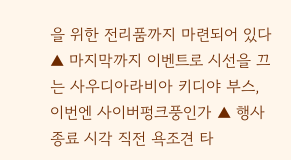을 위한 전리품까지 마련되어 있다 ▲ 마지막까지 이벤트로 시선을 끄는 사우디아라비아 키디야 부스, 이번엔 사이버펑크풍인가 ▲ 행사 종료 시각 직전 욕조견 타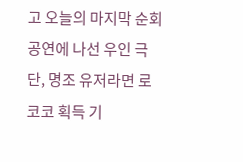고 오늘의 마지막 순회 공연에 나선 우인 극단, 명조 유저라면 로코코 획득 기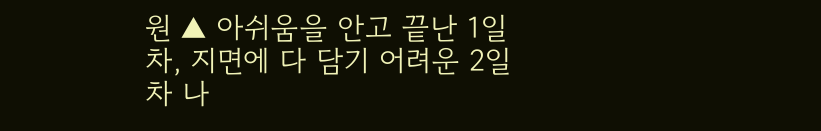원 ▲ 아쉬움을 안고 끝난 1일차, 지면에 다 담기 어려운 2일차 나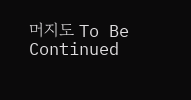머지도 To Be Continued